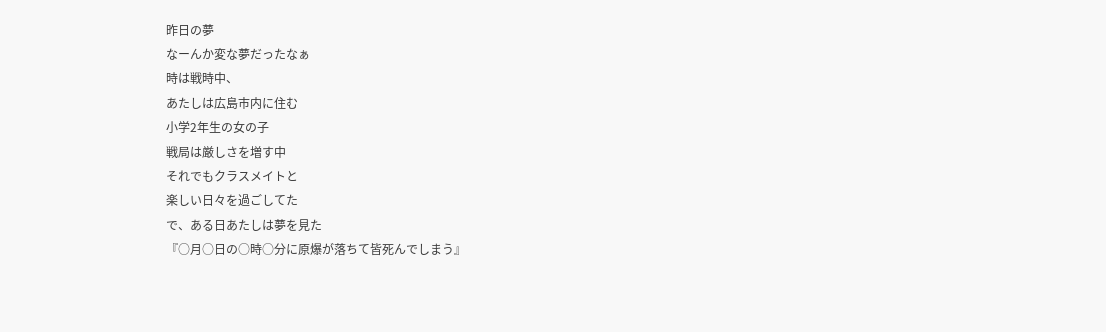昨日の夢
なーんか変な夢だったなぁ
時は戦時中、
あたしは広島市内に住む
小学2年生の女の子
戦局は厳しさを増す中
それでもクラスメイトと
楽しい日々を過ごしてた
で、ある日あたしは夢を見た
『○月○日の○時○分に原爆が落ちて皆死んでしまう』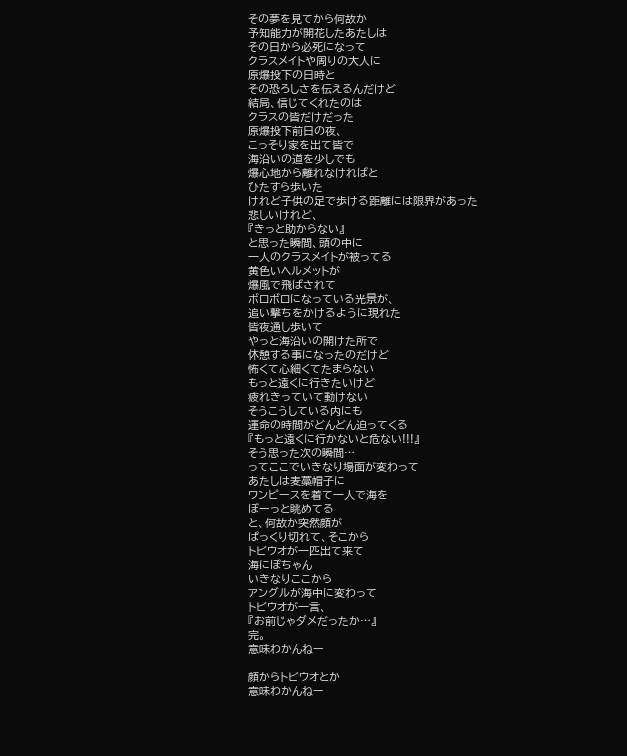その夢を見てから何故か
予知能力が開花したあたしは
その日から必死になって
クラスメイトや周りの大人に
原爆投下の日時と
その恐ろしさを伝えるんだけど
結局、信じてくれたのは
クラスの皆だけだった
原爆投下前日の夜、
こっそり家を出て皆で
海沿いの道を少しでも
爆心地から離れなければと
ひたすら歩いた
けれど子供の足で歩ける距離には限界があった
悲しいけれど、
『きっと助からない』
と思った瞬間、頭の中に
一人のクラスメイトが被ってる
黄色いヘルメットが
爆風で飛ばされて
ボロボロになっている光景が、
追い撃ちをかけるように現れた
皆夜通し歩いて
やっと海沿いの開けた所で
休憩する事になったのだけど
怖くて心細くてたまらない
もっと遠くに行きたいけど
疲れきっていて動けない
そうこうしている内にも
運命の時間がどんどん迫ってくる
『もっと遠くに行かないと危ない!!!』
そう思った次の瞬間…
ってここでいきなり場面が変わって
あたしは麦藁帽子に
ワンピースを着て一人で海を
ぼーっと眺めてる
と、何故か突然顔が
ぱっくり切れて、そこから
トビウオが一匹出て来て
海にぽちゃん
いきなりここから
アングルが海中に変わって
トビウオが一言、
『お前じゃダメだったか…』
完。
意味わかんねー

顔からトビウオとか
意味わかんねー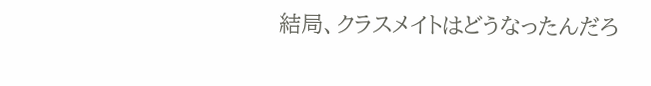結局、クラスメイトはどうなったんだろ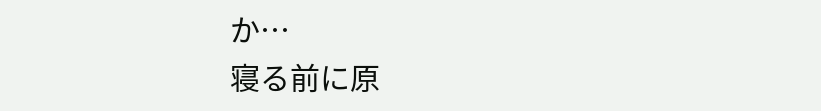か…
寝る前に原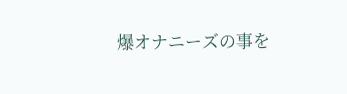爆オナニーズの事を